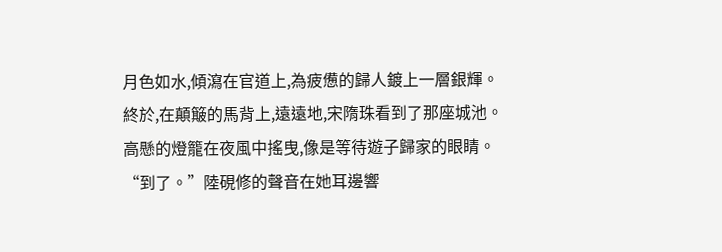月色如水,傾瀉在官道上,為疲憊的歸人鍍上一層銀輝。
終於,在顛簸的馬背上,遠遠地,宋隋珠看到了那座城池。
高懸的燈籠在夜風中搖曳,像是等待遊子歸家的眼睛。
“到了。”陸硯修的聲音在她耳邊響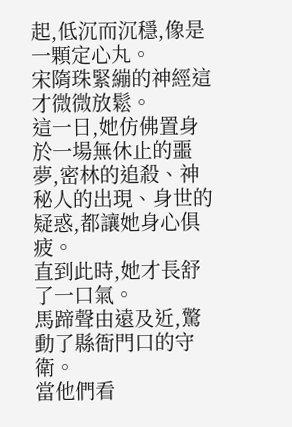起,低沉而沉穩,像是一顆定心丸。
宋隋珠緊繃的神經這才微微放鬆。
這一日,她仿佛置身於一場無休止的噩夢,密林的追殺、神秘人的出現、身世的疑惑,都讓她身心俱疲。
直到此時,她才長舒了一口氣。
馬蹄聲由遠及近,驚動了縣衙門口的守衛。
當他們看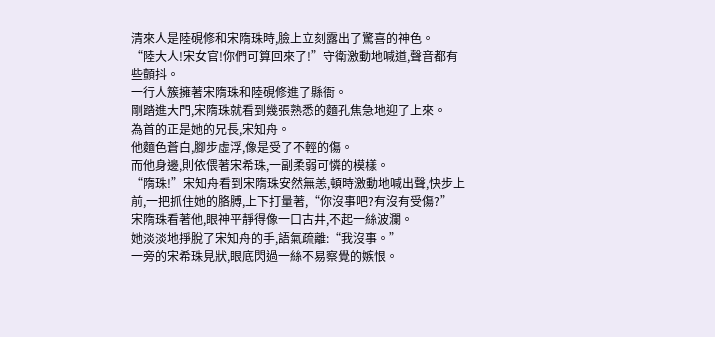清來人是陸硯修和宋隋珠時,臉上立刻露出了驚喜的神色。
“陸大人!宋女官!你們可算回來了!”守衛激動地喊道,聲音都有些顫抖。
一行人簇擁著宋隋珠和陸硯修進了縣衙。
剛踏進大門,宋隋珠就看到幾張熟悉的麵孔焦急地迎了上來。
為首的正是她的兄長,宋知舟。
他麵色蒼白,腳步虛浮,像是受了不輕的傷。
而他身邊,則依偎著宋希珠,一副柔弱可憐的模樣。
“隋珠!”宋知舟看到宋隋珠安然無恙,頓時激動地喊出聲,快步上前,一把抓住她的胳膊,上下打量著,“你沒事吧?有沒有受傷?”
宋隋珠看著他,眼神平靜得像一口古井,不起一絲波瀾。
她淡淡地掙脫了宋知舟的手,語氣疏離:“我沒事。”
一旁的宋希珠見狀,眼底閃過一絲不易察覺的嫉恨。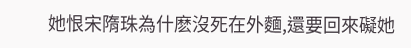她恨宋隋珠為什麽沒死在外麵,還要回來礙她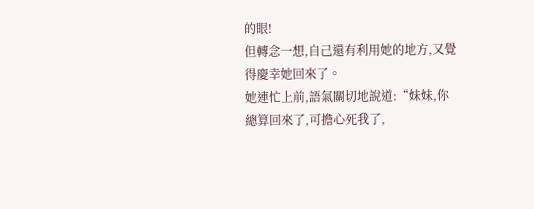的眼!
但轉念一想,自己還有利用她的地方,又覺得慶幸她回來了。
她連忙上前,語氣關切地說道:“妹妹,你總算回來了,可擔心死我了,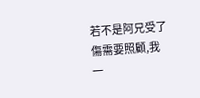若不是阿兄受了傷需要照顧,我一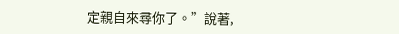定親自來尋你了。”說著,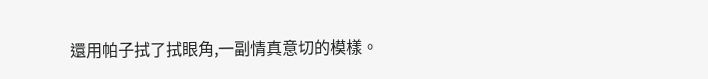還用帕子拭了拭眼角,一副情真意切的模樣。